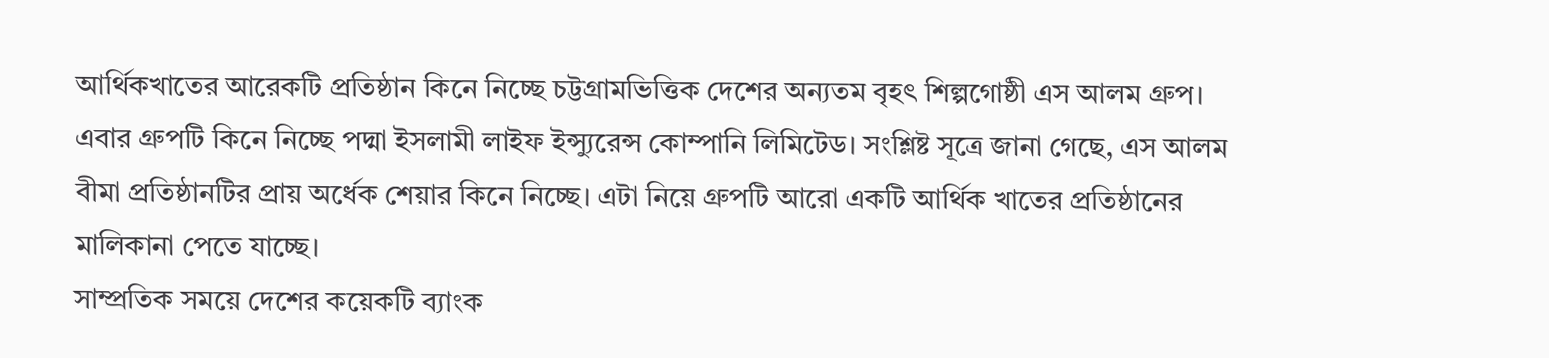আর্থিকখাতের আরেকটি প্রতিষ্ঠান কিনে নিচ্ছে চট্টগ্রামভিত্তিক দেশের অন্যতম বৃহৎ শিল্পগোষ্ঠী এস আলম গ্রুপ। এবার গ্রুপটি কিনে নিচ্ছে পদ্মা ইসলামী লাইফ ইন্স্যুরেন্স কোম্পানি লিমিটেড। সংশ্লিষ্ট সূত্রে জানা গেছে, এস আলম বীমা প্রতিষ্ঠানটির প্রায় অর্ধেক শেয়ার কিনে নিচ্ছে। এটা নিয়ে গ্রুপটি আরো একটি আর্থিক খাতের প্রতিষ্ঠানের মালিকানা পেতে যাচ্ছে।
সাম্প্রতিক সময়ে দেশের কয়েকটি ব্যাংক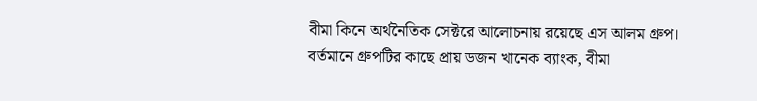বীমা কিনে অর্থনৈতিক সেক্টরে আলোচনায় রয়েছে এস আলম গ্রুপ। বর্তমানে গ্রুপটির কাছে প্রায় ডজন খানেক ব্যাংক, বীমা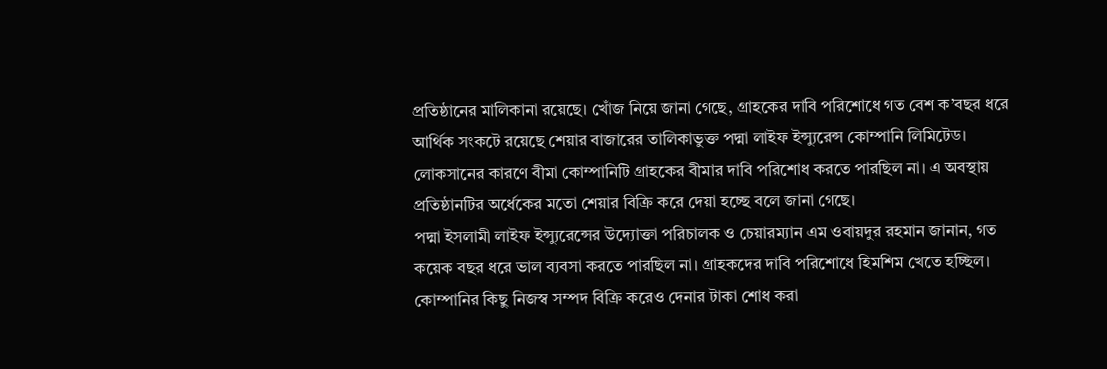প্রতিষ্ঠানের মালিকানা রয়েছে। খোঁজ নিয়ে জানা গেছে, গ্রাহকের দাবি পরিশোধে গত বেশ ক’বছর ধরে আর্থিক সংকটে রয়েছে শেয়ার বাজারের তালিকাভুক্ত পদ্মা লাইফ ইন্স্যুরেন্স কোম্পানি লিমিটেড। লোকসানের কারণে বীমা কোম্পানিটি গ্রাহকের বীমার দাবি পরিশোধ করতে পারছিল না। এ অবস্থায় প্রতিষ্ঠানটির অর্ধেকের মতো শেয়ার বিক্রি করে দেয়া হচ্ছে বলে জানা গেছে।
পদ্মা ইসলামী লাইফ ইন্স্যুরেন্সের উদ্যোক্তা পরিচালক ও চেয়ারম্যান এম ওবায়দুর রহমান জানান, গত কয়েক বছর ধরে ভাল ব্যবসা করতে পারছিল না। গ্রাহকদের দাবি পরিশোধে হিমশিম খেতে হচ্ছিল। কোম্পানির কিছু নিজস্ব সম্পদ বিক্রি করেও দেনার টাকা শোধ করা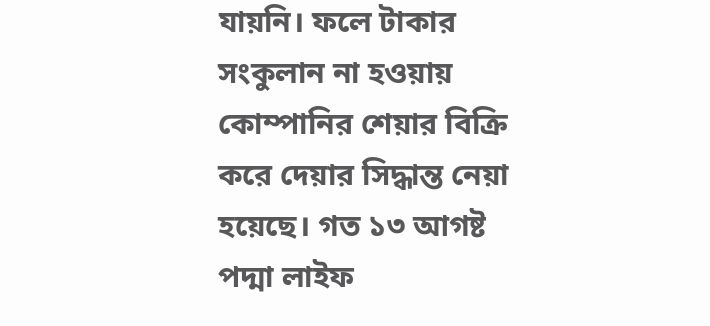যায়নি। ফলে টাকার সংকুলান না হওয়ায় কোম্পানির শেয়ার বিক্রি করে দেয়ার সিদ্ধান্ত নেয়া হয়েছে। গত ১৩ আগষ্ট পদ্মা লাইফ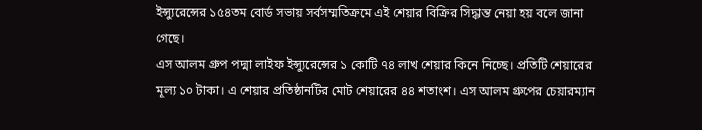ইন্স্যুরেন্সের ১৫৪তম বোর্ড সভায় সর্বসম্মতিক্রমে এই শেয়ার বিক্রির সিদ্ধান্ত নেয়া হয় বলে জানা গেছে।
এস আলম গ্রুপ পদ্মা লাইফ ইন্স্যুরেন্সের ১ কোটি ৭৪ লাখ শেয়ার কিনে নিচ্ছে। প্রতিটি শেয়ারের মূল্য ১০ টাকা। এ শেয়ার প্রতিষ্ঠানটির মোট শেয়ারের ৪৪ শতাংশ। এস আলম গ্রুপের চেয়ারম্যান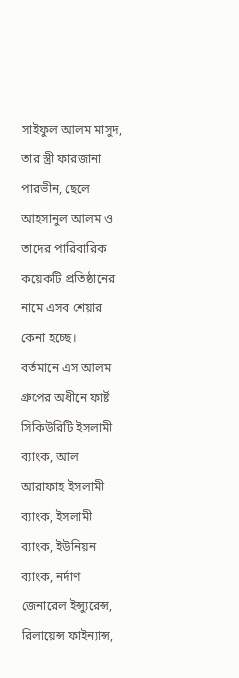সাইফুল আলম মাসুদ, তার স্ত্রী ফারজানা পারভীন, ছেলে আহসানুল আলম ও তাদের পারিবারিক কয়েকটি প্রতিষ্ঠানের নামে এসব শেয়ার কেনা হচ্ছে।
বর্তমানে এস আলম গ্রুপের অধীনে ফার্ষ্ট সিকিউরিটি ইসলামী ব্যাংক, আল আরাফাহ ইসলামী ব্যাংক, ইসলামী ব্যাংক, ইউনিয়ন ব্যাংক, নর্দাণ জেনারেল ইন্স্যুরেন্স, রিলায়েন্স ফাইন্যান্স,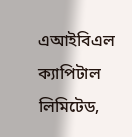এআইবিএল ক্যাপিটাল লিমিটেড,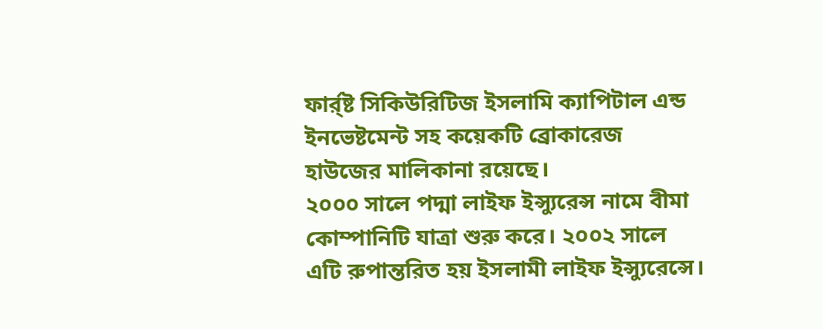ফার্র্ষ্ট সিকিউরিটিজ ইসলামি ক্যাপিটাল এন্ড ইনভেষ্টমেন্ট সহ কয়েকটি ব্রোকারেজ হাউজের মালিকানা রয়েছে।
২০০০ সালে পদ্মা লাইফ ইন্স্যুরেন্স নামে বীমা কোম্পানিটি যাত্রা শুরু করে। ২০০২ সালে এটি রুপান্তরিত হয় ইসলামী লাইফ ইন্স্যুরেন্সে।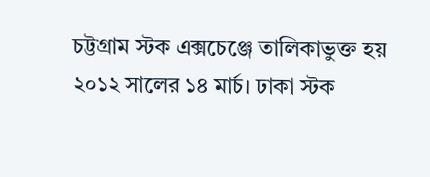চট্টগ্রাম স্টক এক্সচেঞ্জে তালিকাভুক্ত হয় ২০১২ সালের ১৪ মার্চ। ঢাকা স্টক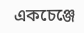একচেঞ্জে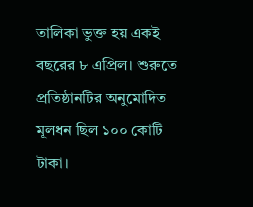তালিকা ভুক্ত হয় একই বছরের ৮ এপ্রিল। শুরুতে প্রতিষ্ঠানটির অনুমোদিত মূলধন ছিল ১০০ কোটি টাকা।